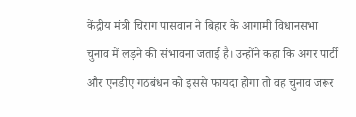केंद्रीय मंत्री चिराग पासवान ने बिहार के आगामी विधानसभा चुनाव में लड़ने की संभावना जताई है। उन्होंने कहा कि अगर पार्टी और एनडीए गठबंधन को इससे फायदा होगा तो वह चुनाव जरूर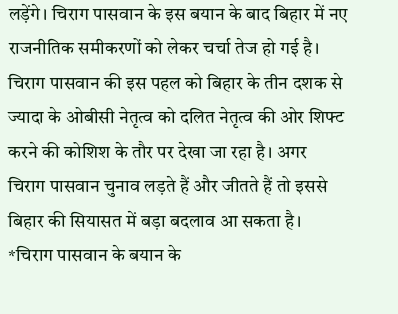लड़ेंगे। चिराग पासवान के इस बयान के बाद बिहार में नए राजनीतिक समीकरणों को लेकर चर्चा तेज हो गई है।
चिराग पासवान की इस पहल को बिहार के तीन दशक से ज्यादा के ओबीसी नेतृत्व को दलित नेतृत्व की ओर शिफ्ट करने की कोशिश के तौर पर देखा जा रहा है। अगर चिराग पासवान चुनाव लड़ते हैं और जीतते हैं तो इससे बिहार की सियासत में बड़ा बदलाव आ सकता है।
*चिराग पासवान के बयान के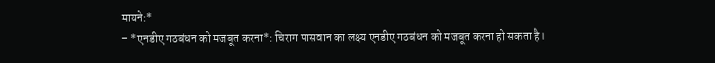मायने:*
– *एनडीए गठबंधन को मजबूत करना*: चिराग पासवान का लक्ष्य एनडीए गठबंधन को मजबूत करना हो सकता है।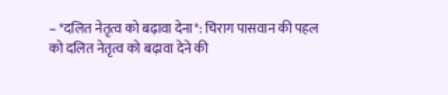– *दलित नेतृत्व को बढ़ावा देना*: चिराग पासवान की पहल को दलित नेतृत्व को बढ़ावा देने की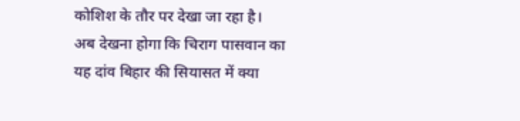कोशिश के तौर पर देखा जा रहा है।
अब देखना होगा कि चिराग पासवान का यह दांव बिहार की सियासत में क्या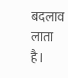बदलाव लाता है।